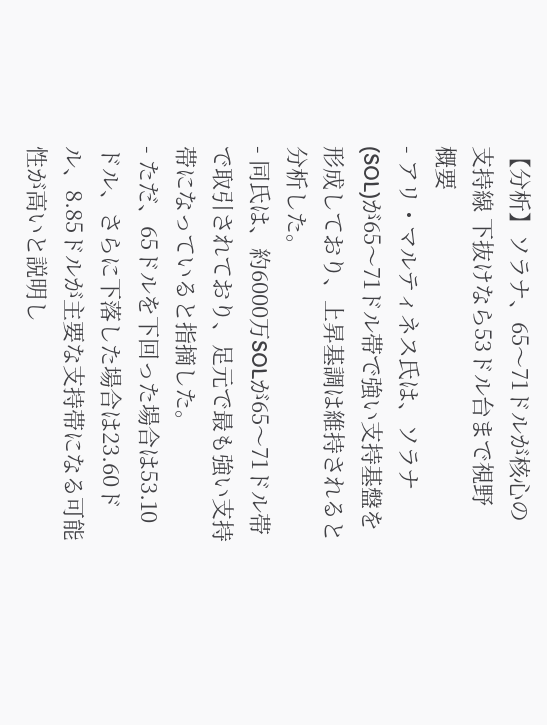【分析】ソラナ、65〜71ドルが核心の支持線 下抜けなら53ドル台まで視野
概要
- アリ・マルティネス氏は、ソラナ(SOL)が65〜71ドル帯で強い支持基盤を形成しており、上昇基調は維持されると分析した。
- 同氏は、約6000万SOLが65〜71ドル帯で取引されており、足元で最も強い支持帯になっていると指摘した。
- ただ、65ドルを下回った場合は53.10ドル、さらに下落した場合は23.60ドル、8.85ドルが主要な支持帯になる可能性が高いと説明し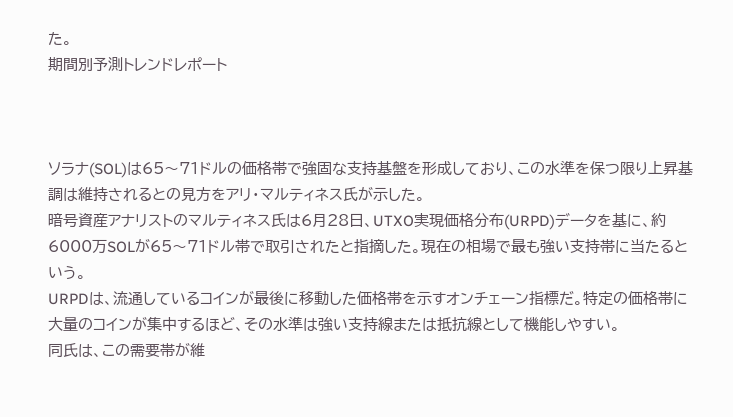た。
期間別予測トレンドレポート



ソラナ(SOL)は65〜71ドルの価格帯で強固な支持基盤を形成しており、この水準を保つ限り上昇基調は維持されるとの見方をアリ・マルティネス氏が示した。
暗号資産アナリストのマルティネス氏は6月28日、UTXO実現価格分布(URPD)データを基に、約6000万SOLが65〜71ドル帯で取引されたと指摘した。現在の相場で最も強い支持帯に当たるという。
URPDは、流通しているコインが最後に移動した価格帯を示すオンチェーン指標だ。特定の価格帯に大量のコインが集中するほど、その水準は強い支持線または抵抗線として機能しやすい。
同氏は、この需要帯が維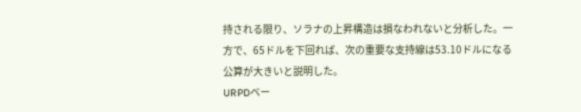持される限り、ソラナの上昇構造は損なわれないと分析した。一方で、65ドルを下回れば、次の重要な支持線は53.10ドルになる公算が大きいと説明した。
URPDベー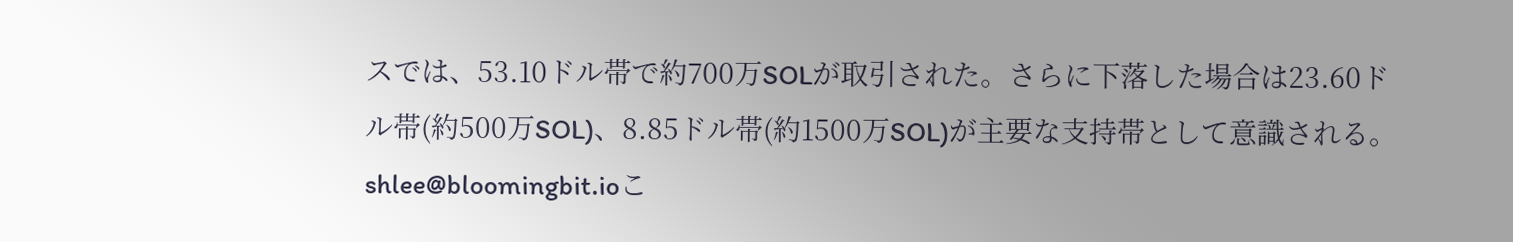スでは、53.10ドル帯で約700万SOLが取引された。さらに下落した場合は23.60ドル帯(約500万SOL)、8.85ドル帯(約1500万SOL)が主要な支持帯として意識される。
shlee@bloomingbit.ioこ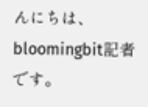んにちは、bloomingbit記者です。